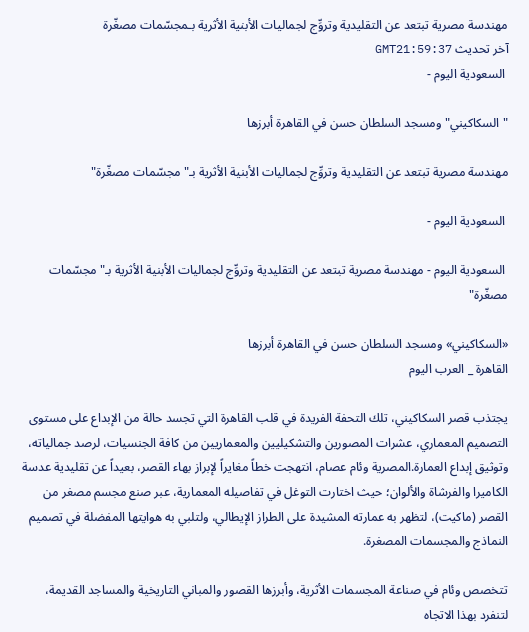مهندسة مصرية تبتعد عن التقليدية وتروِّج لجماليات الأبنية الأثرية بـمجسّمات مصغّرة
آخر تحديث GMT21:59:37
 السعودية اليوم -

"السكاكيني" ومسجد السلطان حسن في القاهرة أبرزها

مهندسة مصرية تبتعد عن التقليدية وتروِّج لجماليات الأبنية الأثرية بـ"مجسّمات مصغّرة"

 السعودية اليوم -

 السعودية اليوم - مهندسة مصرية تبتعد عن التقليدية وتروِّج لجماليات الأبنية الأثرية بـ"مجسّمات مصغّرة"

«السكاكيني» ومسجد السلطان حسن في القاهرة أبرزها
القاهرة _ العرب اليوم

يجتذب قصر السكاكيني، تلك التحفة الفريدة في قلب القاهرة التي تجسد حالة من الإبداع على مستوى التصميم المعماري، عشرات المصورين والتشكيليين والمعماريين من كافة الجنسيات، لرصد جمالياته، وتوثيق إبداع العمارة.المصرية وئام عصام، انتهجت خطاً مغايراً لإبراز بهاء القصر، بعيداً عن تقليدية عدسة الكاميرا والفرشاة والألوان؛ حيث اختارت التوغل في تفاصيله المعمارية، عبر صنع مجسم مصغر من القصر (ماكيت)، لتظهر به عمارته المشيدة على الطراز الإيطالي، ولتلبي به هوايتها المفضلة في تصميم النماذج والمجسمات المصغرة.

تتخصص وئام في صناعة المجسمات الأثرية، وأبرزها القصور والمباني التاريخية والمساجد القديمة، لتنفرد بهذا الاتجاه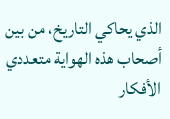الذي يحاكي التاريخ، من بين أصحاب هذه الهواية متعددي الأفكار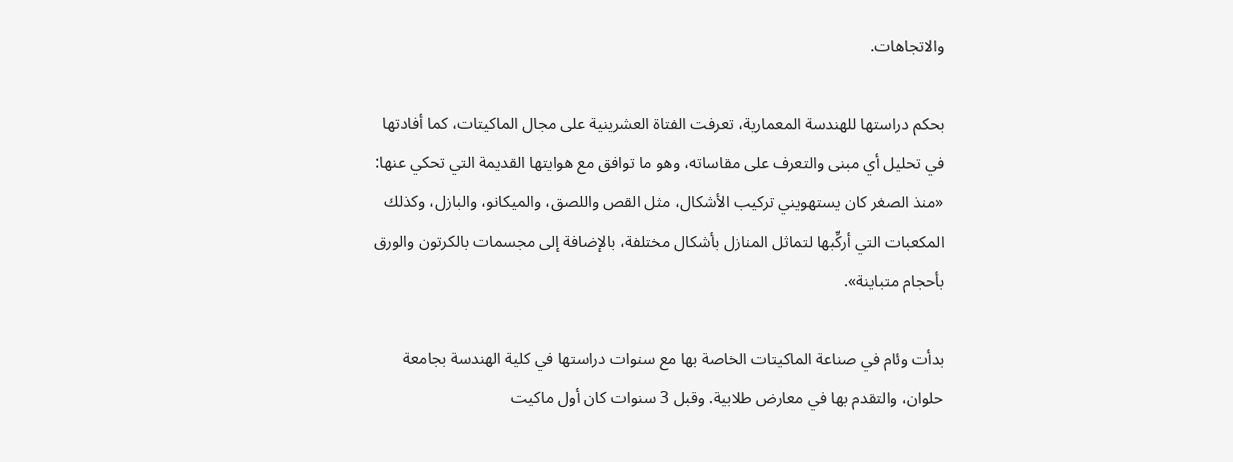والاتجاهات.

بحكم دراستها للهندسة المعمارية، تعرفت الفتاة العشرينية على مجال الماكيتات، كما أفادتها في تحليل أي مبنى والتعرف على مقاساته، وهو ما توافق مع هوايتها القديمة التي تحكي عنها: «منذ الصغر كان يستهويني تركيب الأشكال، مثل القص واللصق، والميكانو، والبازل، وكذلك المكعبات التي أركِّبها لتماثل المنازل بأشكال مختلفة، بالإضافة إلى مجسمات بالكرتون والورق بأحجام متباينة».

بدأت وئام في صناعة الماكيتات الخاصة بها مع سنوات دراستها في كلية الهندسة بجامعة حلوان، والتقدم بها في معارض طلابية. وقبل 3 سنوات كان أول ماكيت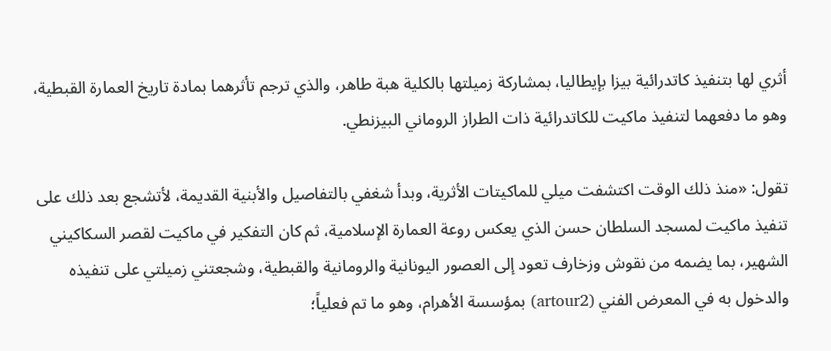أثري لها بتنفيذ كاتدرائية بيزا بإيطاليا، بمشاركة زميلتها بالكلية هبة طاهر، والذي ترجم تأثرهما بمادة تاريخ العمارة القبطية، وهو ما دفعهما لتنفيذ ماكيت للكاتدرائية ذات الطراز الروماني البيزنطي.

تقول: «منذ ذلك الوقت اكتشفت ميلي للماكيتات الأثرية، وبدأ شغفي بالتفاصيل والأبنية القديمة، لأتشجع بعد ذلك على تنفيذ ماكيت لمسجد السلطان حسن الذي يعكس روعة العمارة الإسلامية، ثم كان التفكير في ماكيت لقصر السكاكيني الشهير، بما يضمه من نقوش وزخارف تعود إلى العصور اليونانية والرومانية والقبطية، وشجعتني زميلتي على تنفيذه والدخول به في المعرض الفني (artour2) بمؤسسة الأهرام، وهو ما تم فعلياً؛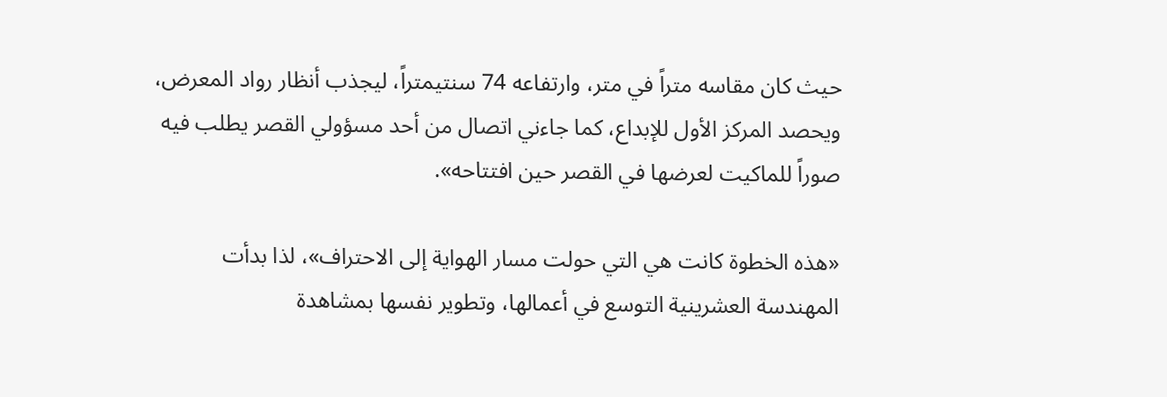حيث كان مقاسه متراً في متر، وارتفاعه 74 سنتيمتراً، ليجذب أنظار رواد المعرض، ويحصد المركز الأول للإبداع، كما جاءني اتصال من أحد مسؤولي القصر يطلب فيه صوراً للماكيت لعرضها في القصر حين افتتاحه».

«هذه الخطوة كانت هي التي حولت مسار الهواية إلى الاحتراف»، لذا بدأت المهندسة العشرينية التوسع في أعمالها، وتطوير نفسها بمشاهدة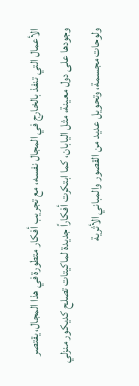الأعمال التي تنفذ بالخارج في المجال نفسه، مع تجريب أفكار متطورة في هذا المجال، يقتصر وجودها على دول معينة، مثل اليابان، كما ابتكرت أفكاراً جديدة لماكيتات تصلح كديكور منزلي ولوحات مجسمة، وتحويل عديد من القصور والمباني الأثرية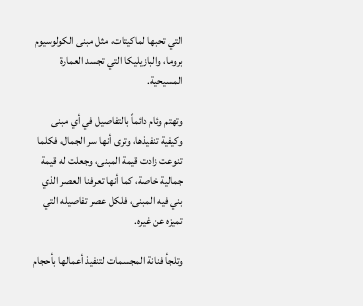التي تحبها لماكيتات، مثل مبنى الكولوسيوم بروما، والبازيليكا التي تجسد العمارة المسيحية.

وتهتم وئام دائماً بالتفاصيل في أي مبنى وكيفية تنفيذها، وترى أنها سر الجمال، فكلما تنوعت زادت قيمة المبنى، وجعلت له قيمة جمالية خاصة، كما أنها تعرفنا العصر الذي بني فيه المبنى، فلكل عصر تفاصيله التي تميزه عن غيره.

وتلجأ فنانة المجسمات لتنفيذ أعمالها بأحجام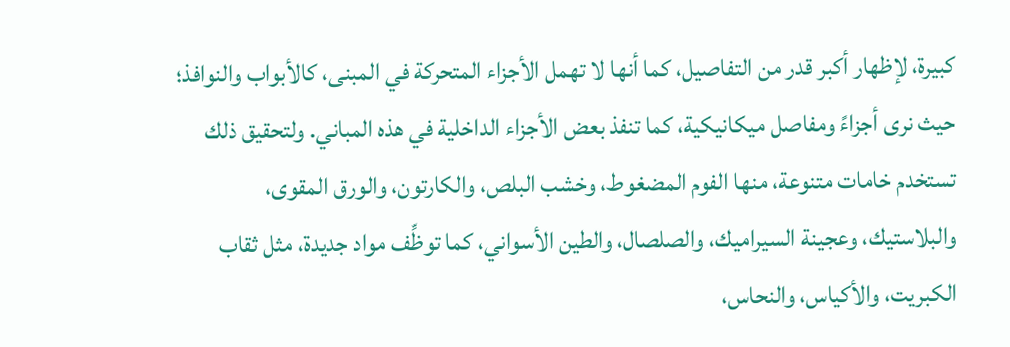كبيرة، لإظهار أكبر قدر من التفاصيل، كما أنها لا تهمل الأجزاء المتحركة في المبنى، كالأبواب والنوافذ؛ حيث نرى أجزاءً ومفاصل ميكانيكية، كما تنفذ بعض الأجزاء الداخلية في هذه المباني. ولتحقيق ذلك تستخدم خامات متنوعة، منها الفوم المضغوط، وخشب البلص، والكارتون، والورق المقوى، والبلاستيك، وعجينة السيراميك، والصلصال، والطين الأسواني، كما توظِّف مواد جديدة، مثل ثقاب الكبريت، والأكياس، والنحاس،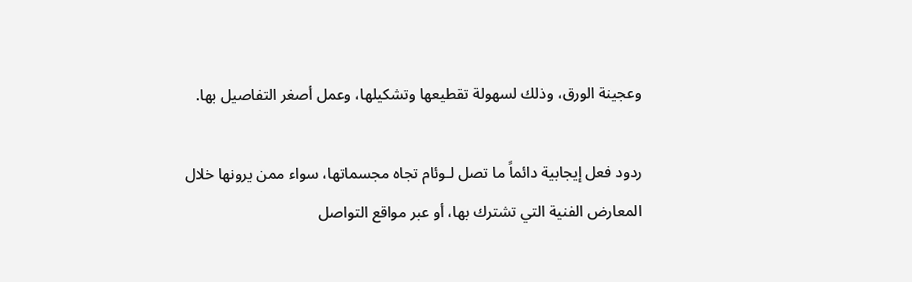وعجينة الورق، وذلك لسهولة تقطيعها وتشكيلها، وعمل أصغر التفاصيل بها.

ردود فعل إيجابية دائماً ما تصل لـوئام تجاه مجسماتها، سواء ممن يرونها خلال المعارض الفنية التي تشترك بها، أو عبر مواقع التواصل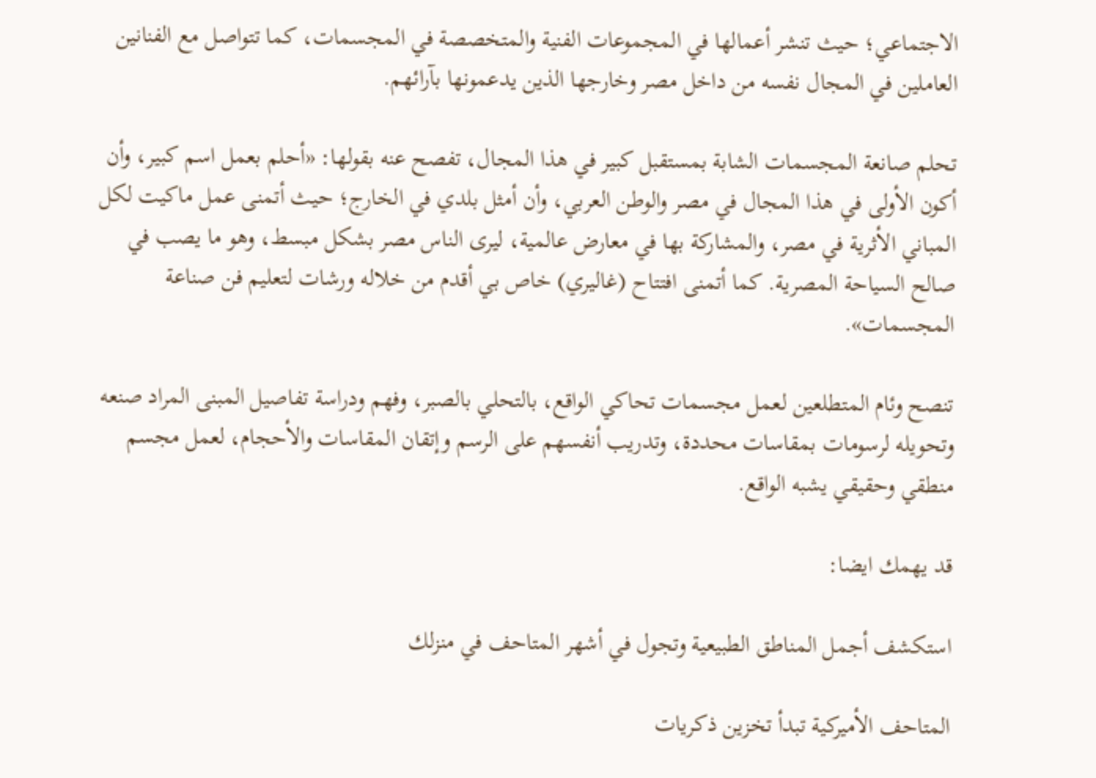الاجتماعي؛ حيث تنشر أعمالها في المجموعات الفنية والمتخصصة في المجسمات، كما تتواصل مع الفنانين العاملين في المجال نفسه من داخل مصر وخارجها الذين يدعمونها بآرائهم.

تحلم صانعة المجسمات الشابة بمستقبل كبير في هذا المجال، تفصح عنه بقولها: «أحلم بعمل اسم كبير، وأن أكون الأولى في هذا المجال في مصر والوطن العربي، وأن أمثل بلدي في الخارج؛ حيث أتمنى عمل ماكيت لكل المباني الأثرية في مصر، والمشاركة بها في معارض عالمية، ليرى الناس مصر بشكل مبسط، وهو ما يصب في صالح السياحة المصرية. كما أتمنى افتتاح (غاليري) خاص بي أقدم من خلاله ورشات لتعليم فن صناعة المجسمات».

تنصح وئام المتطلعين لعمل مجسمات تحاكي الواقع، بالتحلي بالصبر، وفهم ودراسة تفاصيل المبنى المراد صنعه وتحويله لرسومات بمقاسات محددة، وتدريب أنفسهم على الرسم وإتقان المقاسات والأحجام، لعمل مجسم منطقي وحقيقي يشبه الواقع.

قد يهمك ايضا:

استكشف أجمل المناطق الطبيعية وتجول في أشهر المتاحف في منزلك

المتاحف الأميركية تبدأ تخزين ذكريات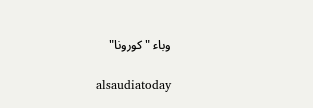وباء "كورونا"

alsaudiatoday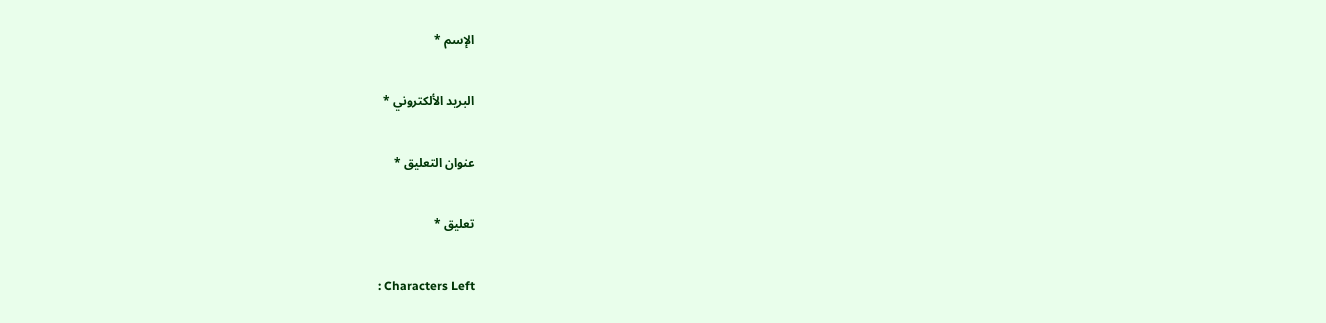الإسم *

البريد الألكتروني *

عنوان التعليق *

تعليق *

: Characters Left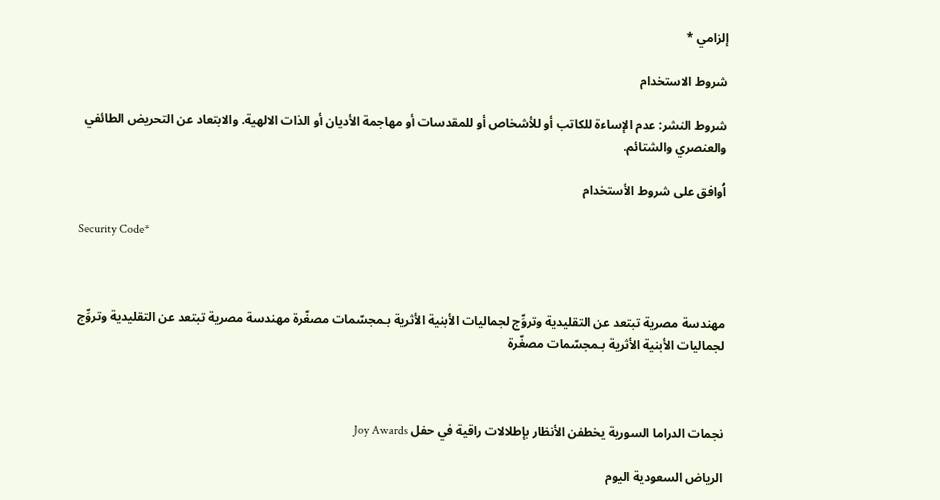إلزامي *

شروط الاستخدام

شروط النشر: عدم الإساءة للكاتب أو للأشخاص أو للمقدسات أو مهاجمة الأديان أو الذات الالهية. والابتعاد عن التحريض الطائفي والعنصري والشتائم.

اُوافق على شروط الأستخدام

Security Code*



مهندسة مصرية تبتعد عن التقليدية وتروِّج لجماليات الأبنية الأثرية بـمجسّمات مصغّرة مهندسة مصرية تبتعد عن التقليدية وتروِّج لجماليات الأبنية الأثرية بـمجسّمات مصغّرة



نجمات الدراما السورية يخطفن الأنظار بإطلالات راقية في حفل Joy Awards

الرياض السعودية اليوم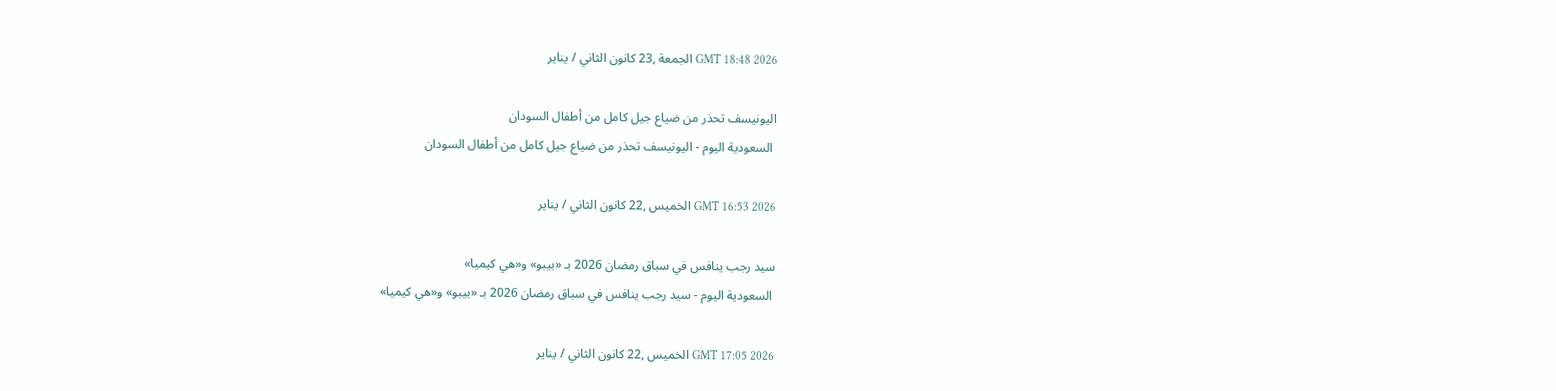GMT 18:48 2026 الجمعة ,23 كانون الثاني / يناير

اليونيسف تحذر من ضياع جيل كامل من أطفال السودان
 السعودية اليوم - اليونيسف تحذر من ضياع جيل كامل من أطفال السودان

GMT 16:53 2026 الخميس ,22 كانون الثاني / يناير

سيد رجب ينافس في سباق رمضان 2026 بـ «بيبو» و«هي كيميا»
 السعودية اليوم - سيد رجب ينافس في سباق رمضان 2026 بـ «بيبو» و«هي كيميا»

GMT 17:05 2026 الخميس ,22 كانون الثاني / يناير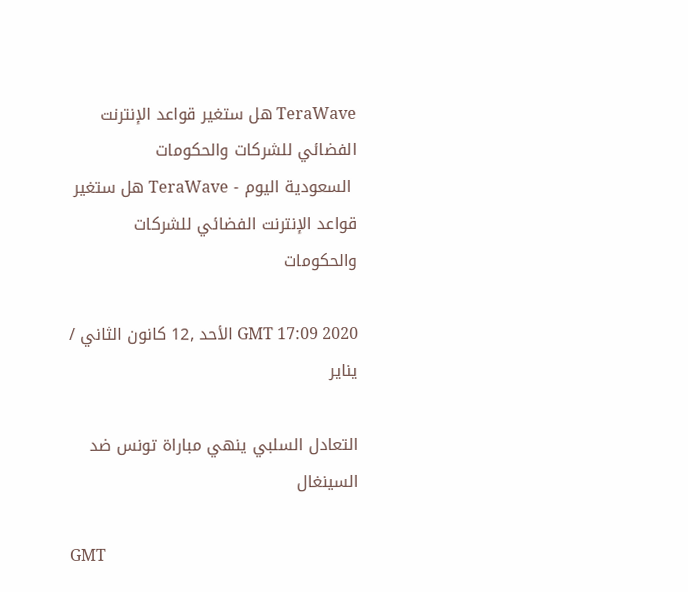TeraWave هل ستغير قواعد الإنترنت الفضائي للشركات والحكومات
 السعودية اليوم - TeraWave هل ستغير قواعد الإنترنت الفضائي للشركات والحكومات

GMT 17:09 2020 الأحد ,12 كانون الثاني / يناير

التعادل السلبي ينهي مباراة تونس ضد السينغال

GMT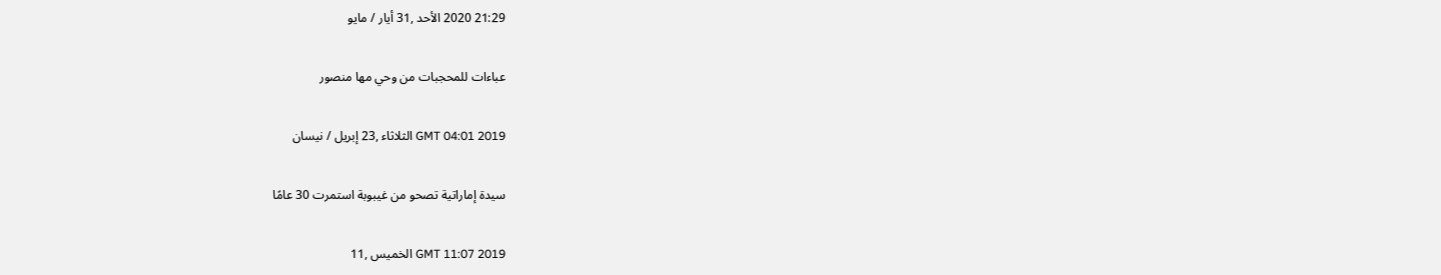21:29 2020 الأحد ,31 أيار / مايو

عباءات للمحجبات من وحي مها منصور

GMT 04:01 2019 الثلاثاء ,23 إبريل / نيسان

سيدة إماراتية تصحو من غيبوبة استمرت 30 عامًا

GMT 11:07 2019 الخميس ,11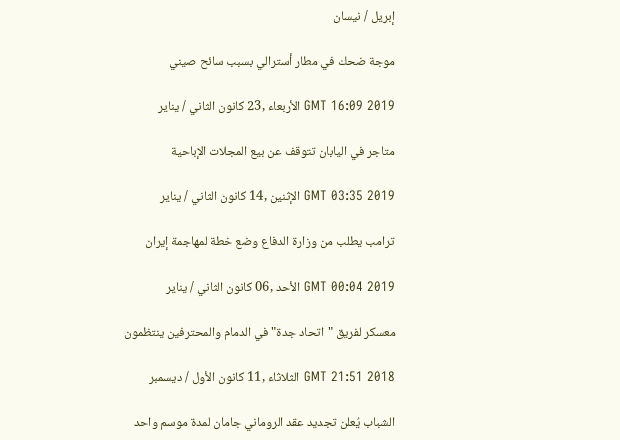إبريل / نيسان

موجة ضحك في مطار أسترالي بسبب سائح صيني

GMT 16:09 2019 الأربعاء ,23 كانون الثاني / يناير

متاجر في اليابان تتوقف عن بيع المجلات الإباحية

GMT 03:35 2019 الإثنين ,14 كانون الثاني / يناير

ترامب يطلب من وزارة الدفاع وضع خطة لمهاجمة إيران

GMT 00:04 2019 الأحد ,06 كانون الثاني / يناير

معسكر لفريق "اتحاد جدة" في الدمام والمحترفين ينتظمون

GMT 21:51 2018 الثلاثاء ,11 كانون الأول / ديسمبر

الشباب يُعلن تجديد عقد الروماني جامان لمدة موسم واحد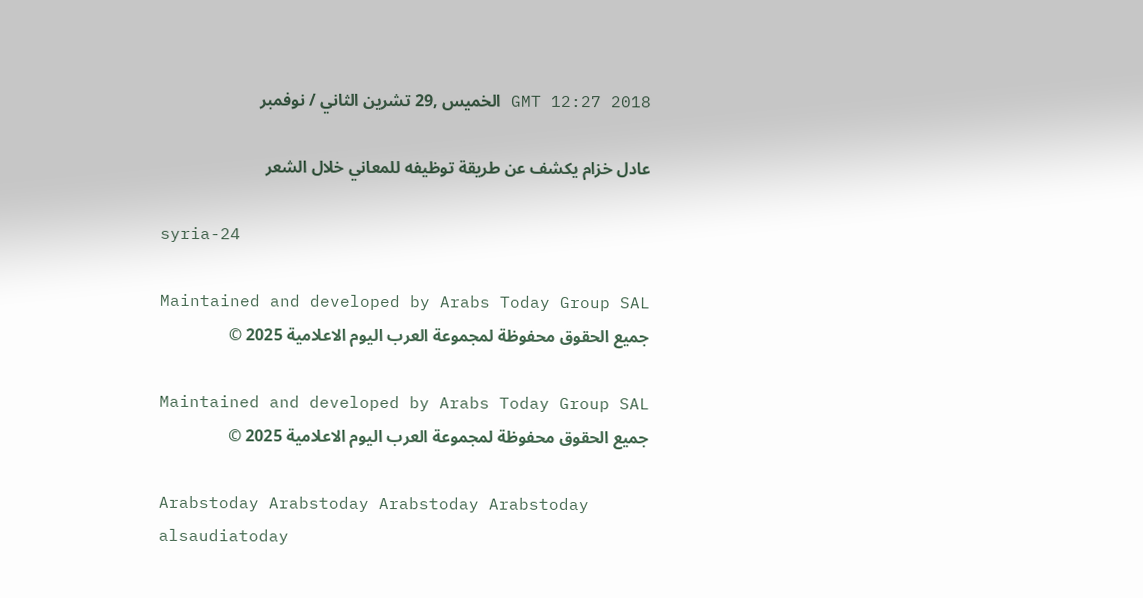GMT 12:27 2018 الخميس ,29 تشرين الثاني / نوفمبر

عادل خزام يكشف عن طريقة توظيفه للمعاني خلال الشعر

syria-24

Maintained and developed by Arabs Today Group SAL
جميع الحقوق محفوظة لمجموعة العرب اليوم الاعلامية 2025 ©

Maintained and developed by Arabs Today Group SAL
جميع الحقوق محفوظة لمجموعة العرب اليوم الاعلامية 2025 ©

Arabstoday Arabstoday Arabstoday Arabstoday
alsaudiatoday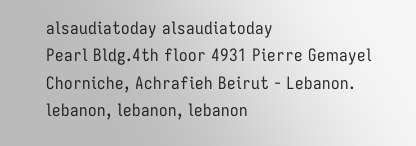alsaudiatoday alsaudiatoday
Pearl Bldg.4th floor 4931 Pierre Gemayel Chorniche, Achrafieh Beirut - Lebanon.
lebanon, lebanon, lebanon